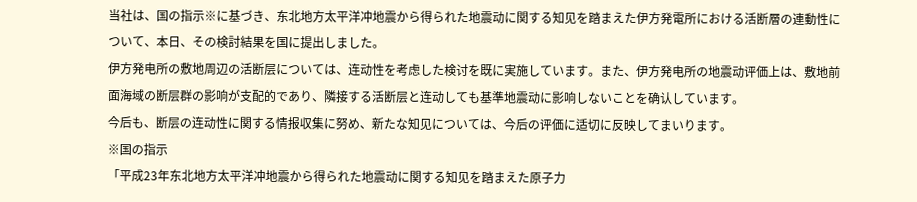当社は、国の指示※に基づき、东北地方太平洋冲地震から得られた地震动に関する知见を踏まえた伊方発電所における活断層の連動性について、本日、その検討結果を国に提出しました。
伊方発电所の敷地周辺の活断层については、连动性を考虑した検讨を既に実施しています。また、伊方発电所の地震动评価上は、敷地前面海域の断层群の影响が支配的であり、隣接する活断层と连动しても基準地震动に影响しないことを确认しています。
今后も、断层の连动性に関する情报収集に努め、新たな知见については、今后の评価に适切に反映してまいります。
※国の指示
「平成23年东北地方太平洋冲地震から得られた地震动に関する知见を踏まえた原子力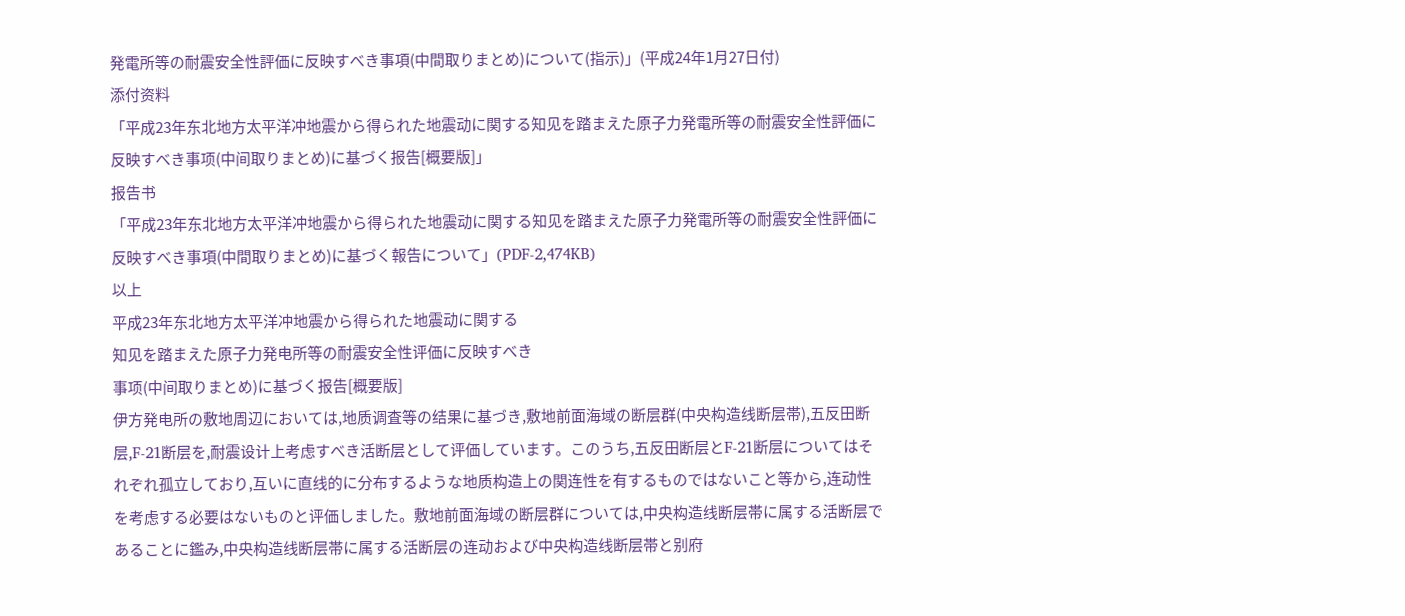発電所等の耐震安全性評価に反映すべき事項(中間取りまとめ)について(指示)」(平成24年1月27日付)
添付资料
「平成23年东北地方太平洋冲地震から得られた地震动に関する知见を踏まえた原子力発電所等の耐震安全性評価に反映すべき事项(中间取りまとめ)に基づく报告[概要版]」
报告书
「平成23年东北地方太平洋冲地震から得られた地震动に関する知见を踏まえた原子力発電所等の耐震安全性評価に反映すべき事項(中間取りまとめ)に基づく報告について」(PDF-2,474KB)
以上
平成23年东北地方太平洋冲地震から得られた地震动に関する
知见を踏まえた原子力発电所等の耐震安全性评価に反映すべき
事项(中间取りまとめ)に基づく报告[概要版]
伊方発电所の敷地周辺においては,地质调査等の结果に基づき,敷地前面海域の断层群(中央构造线断层帯),五反田断层,F-21断层を,耐震设计上考虑すべき活断层として评価しています。このうち,五反田断层とF-21断层についてはそれぞれ孤立しており,互いに直线的に分布するような地质构造上の関连性を有するものではないこと等から,连动性を考虑する必要はないものと评価しました。敷地前面海域の断层群については,中央构造线断层帯に属する活断层であることに鑑み,中央构造线断层帯に属する活断层の连动および中央构造线断层帯と别府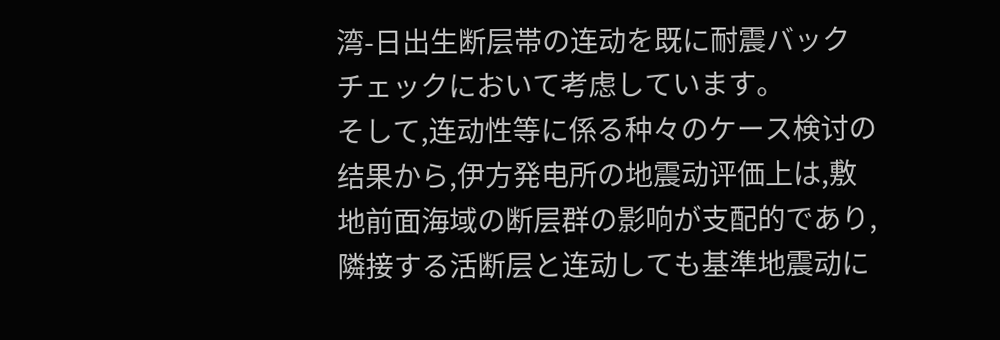湾-日出生断层帯の连动を既に耐震バックチェックにおいて考虑しています。
そして,连动性等に係る种々のケース検讨の结果から,伊方発电所の地震动评価上は,敷地前面海域の断层群の影响が支配的であり,隣接する活断层と连动しても基準地震动に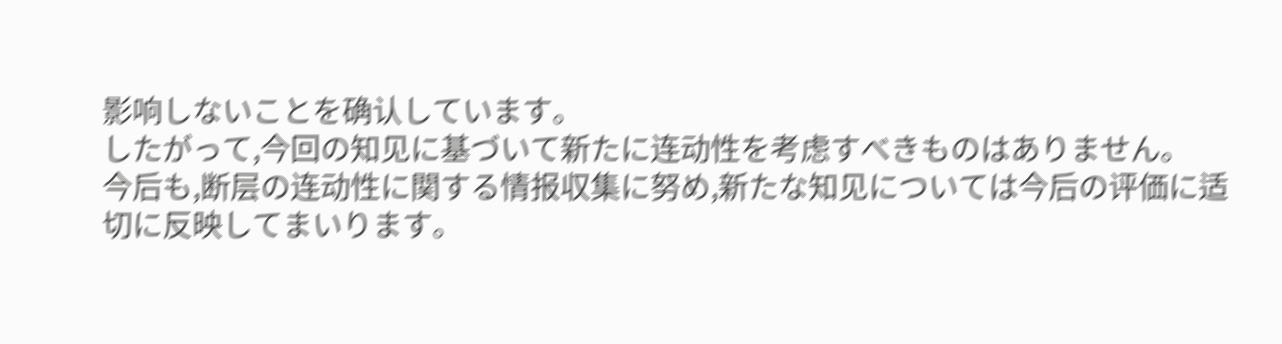影响しないことを确认しています。
したがって,今回の知见に基づいて新たに连动性を考虑すべきものはありません。
今后も,断层の连动性に関する情报収集に努め,新たな知见については今后の评価に适切に反映してまいります。